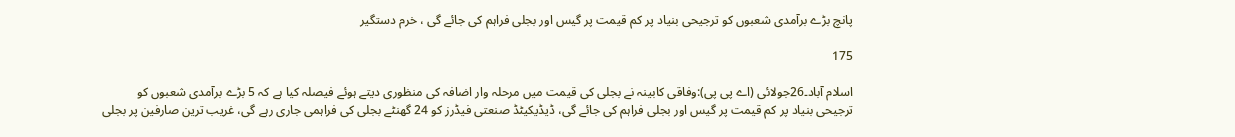پانچ بڑے برآمدی شعبوں کو ترجیحی بنیاد پر کم قیمت پر گیس اور بجلی فراہم کی جائے گی ، خرم دستگیر

175

اسلام آباد۔26جولائی (اے پی پی):وفاقی کابینہ نے بجلی کی قیمت میں مرحلہ وار اضافہ کی منظوری دیتے ہوئے فیصلہ کیا ہے کہ 5 بڑے برآمدی شعبوں کو ترجیحی بنیاد پر کم قیمت پر گیس اور بجلی فراہم کی جائے گی، ڈیڈیکیٹڈ صنعتی فیڈرز کو 24 گھنٹے بجلی کی فراہمی جاری رہے گی، غریب ترین صارفین پر بجلی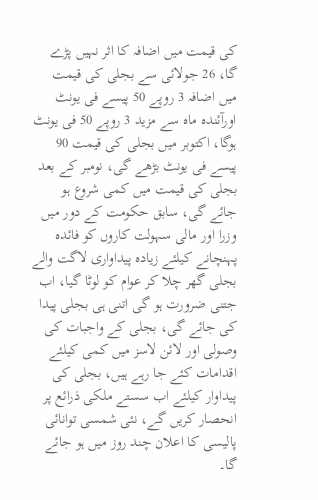کی قیمت میں اضافہ کا اثر نہیں پڑے گا، 26 جولائی سے بجلی کی قیمت میں اضافہ 3 روپے 50 پیسے فی یونٹ اورآئندہ ماہ سے مزید 3 روپے 50 فی یونٹ ہوگا، اکتوبر میں بجلی کی قیمت 90 پیسے فی یونٹ بڑھے گی، نومبر کے بعد بجلی کی قیمت میں کمی شروع ہو جائے گی، سابق حکومت کے دور میں وزرا اور مالی سہولت کاروں کو فائدہ پہنچانے کیلئے زیادہ پیداواری لاگت والے بجلی گھر چلا کر عوام کو لوٹا گیا، اب جتنی ضرورت ہو گی اتنی ہی بجلی پیدا کی جائے گی، بجلی کے واجبات کی وصولی اور لائن لاسز میں کمی کیلئے اقدامات کئے جا رہے ہیں، بجلی کی پیداوار کیلئے اب سستے ملکی ذرائع پر انحصار کریں گے، نئی شمسی توانائی پالیسی کا اعلان چند روز میں ہو جائے گا۔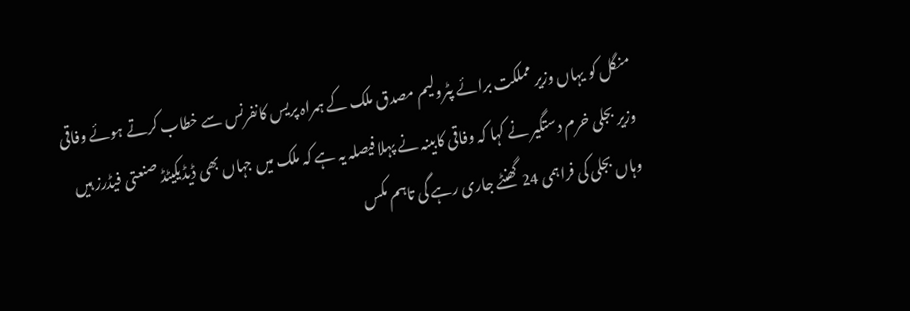منگل کو یہاں وزیر مملکت برائے پٹرولیم مصدق ملک کے ہمراہ پریس کانفرنس سے خطاب کرتے ہوئے وفاقی وزیر بجلی خرم دستگیر نے کہا کہ وفاقی کابینہ نے پہلا فیصلہ یہ ہے کہ ملک میں جہاں بھی ڈیڈیکیٹڈ صنعتی فیڈرز ہیں وہاں بجلی کی فراہمی 24 گھنٹے جاری رہے گی تاہم مکس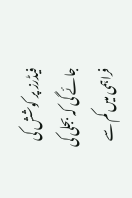فیڈرز پر کوشش کی جائے گی کہ بجلی کی فراہمی میں کم سے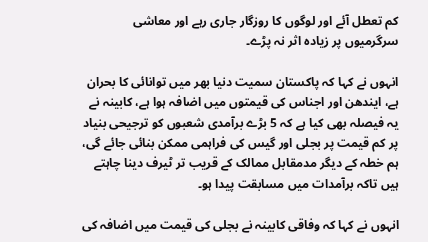کم تعطل آئے اور لوگوں کا روزگار جاری رہے اور معاشی سرگرمیوں پر زیادہ اثر نہ پڑے۔

انہوں نے کہا کہ پاکستان سمیت دنیا بھر میں توانائی کا بحران ہے، ایندھن اور اجناس کی قیمتوں میں اضافہ ہوا ہے، کابینہ نے یہ فیصلہ بھی کیا ہے کہ 5 بڑے برآمدی شعبوں کو ترجیحی بنیاد پر کم قیمت پر بجلی اور گیس کی فراہمی ممکن بنائی جائے گی، ہم خطہ کے دیگر مدمقابل ممالک کے قریب تر ٹیرف دینا چاہتے ہیں تاکہ برآمدات میں مسابقت پیدا ہو۔

انہوں نے کہا کہ وفاقی کابینہ نے بجلی کی قیمت میں اضافہ کی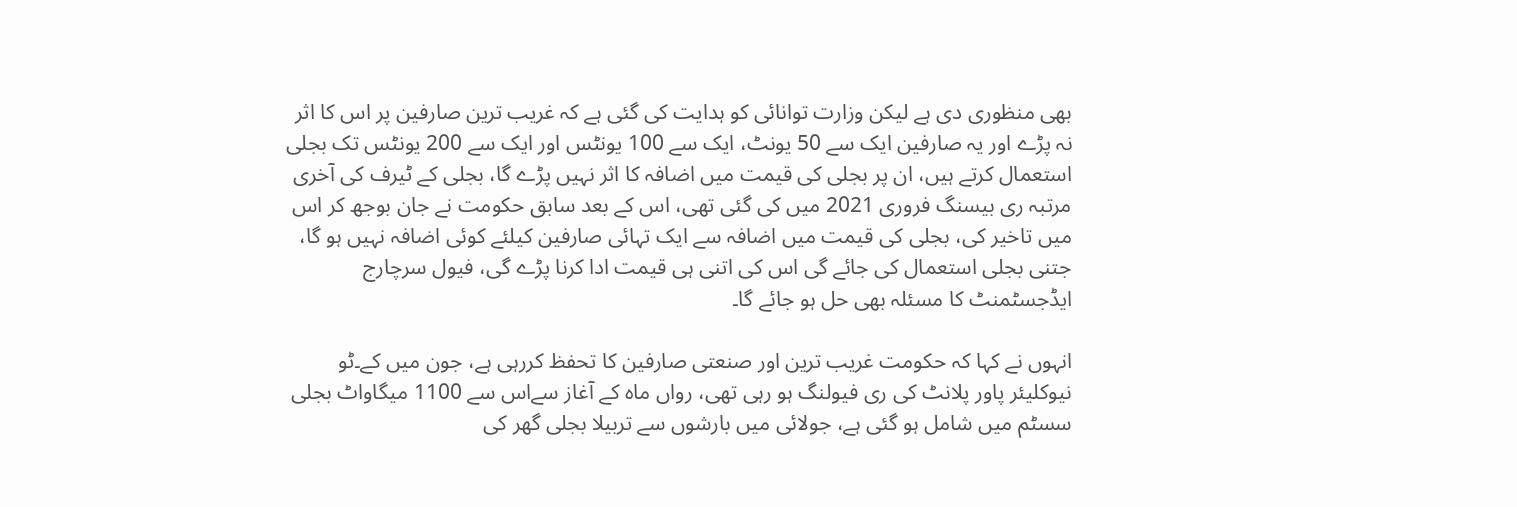بھی منظوری دی ہے لیکن وزارت توانائی کو ہدایت کی گئی ہے کہ غریب ترین صارفین پر اس کا اثر نہ پڑے اور یہ صارفین ایک سے 50 یونٹ، ایک سے 100 یونٹس اور ایک سے 200 یونٹس تک بجلی استعمال کرتے ہیں، ان پر بجلی کی قیمت میں اضافہ کا اثر نہیں پڑے گا، بجلی کے ٹیرف کی آخری مرتبہ ری بیسنگ فروری 2021 میں کی گئی تھی، اس کے بعد سابق حکومت نے جان بوجھ کر اس میں تاخیر کی، بجلی کی قیمت میں اضافہ سے ایک تہائی صارفین کیلئے کوئی اضافہ نہیں ہو گا، جتنی بجلی استعمال کی جائے گی اس کی اتنی ہی قیمت ادا کرنا پڑے گی، فیول سرچارج ایڈجسٹمنٹ کا مسئلہ بھی حل ہو جائے گا۔

انہوں نے کہا کہ حکومت غریب ترین اور صنعتی صارفین کا تحفظ کررہی ہے، جون میں کے۔ٹو نیوکلیئر پاور پلانٹ کی ری فیولنگ ہو رہی تھی، رواں ماہ کے آغاز سےاس سے 1100 میگاواٹ بجلی سسٹم میں شامل ہو گئی ہے، جولائی میں بارشوں سے تربیلا بجلی گھر کی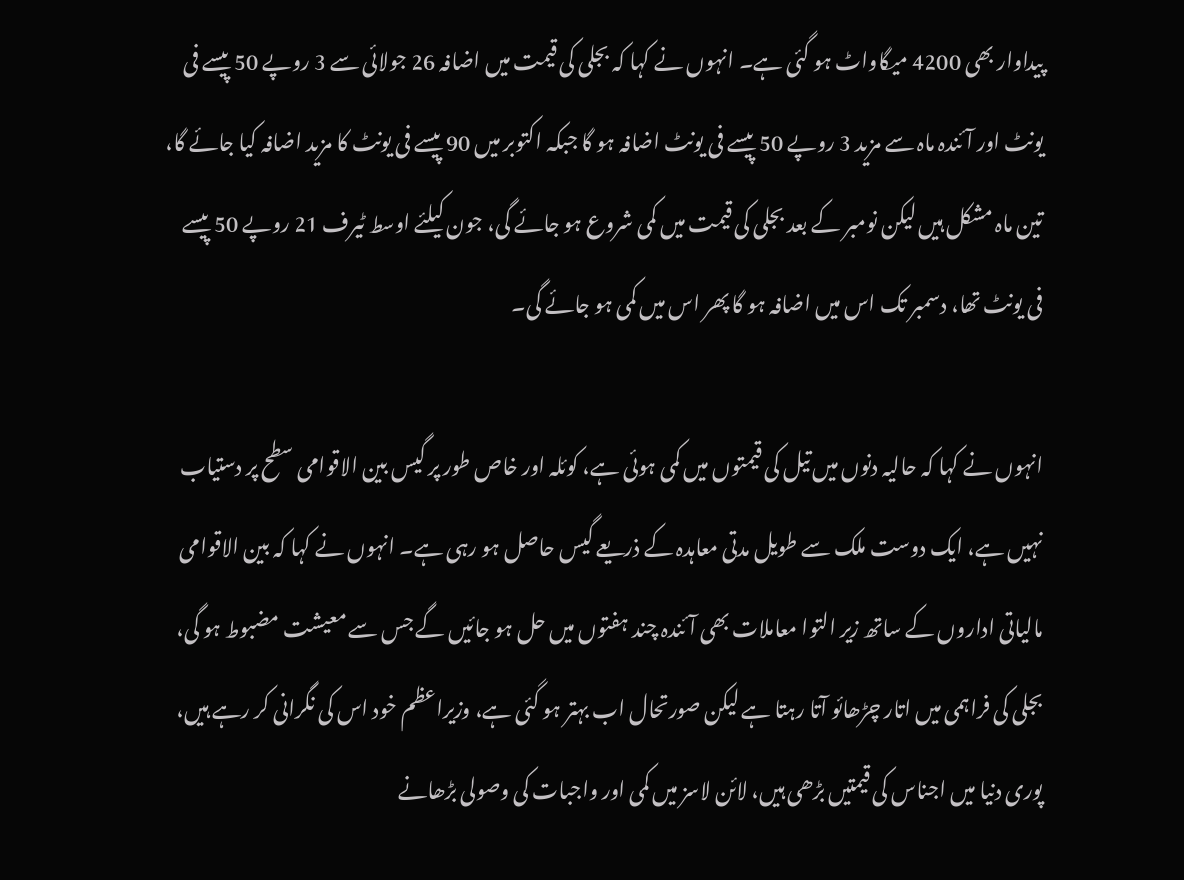پیداوار بھی 4200 میگاواٹ ہو گئی ہے۔ انہوں نے کہا کہ بجلی کی قیمت میں اضافہ 26 جولائی سے 3 روپے 50 پیسے فی یونٹ اور آئندہ ماہ سے مزید 3 روپے 50 پیسے فی یونٹ اضافہ ہو گا جبکہ اکتوبر میں 90 پیسے فی یونٹ کا مزید اضافہ کیا جائے گا، تین ماہ مشکل ہیں لیکن نومبر کے بعد بجلی کی قیمت میں کمی شروع ہو جائے گی، جون کیلئے اوسط ٹیرف 21 روپے 50 پیسے فی یونٹ تھا، دسمبر تک اس میں اضافہ ہو گا پھر اس میں کمی ہو جائے گی۔

انہوں نے کہا کہ حالیہ دنوں میں تیل کی قیمتوں میں کمی ہوئی ہے، کوئلہ اور خاص طور پر گیس بین الاقوامی سطح پر دستیاب نہیں ہے، ایک دوست ملک سے طویل مدتی معاہدہ کے ذریعے گیس حاصل ہو رہی ہے۔ انہوں نے کہا کہ بین الاقوامی مالیاتی اداروں کے ساتھ زیر التوا معاملات بھی آئندہ چند ہفتوں میں حل ہو جائیں گے جس سے معیشت مضبوط ہو گی، بجلی کی فراہمی میں اتار چڑھائو آتا رہتا ہے لیکن صورتحال اب بہتر ہو گئی ہے، وزیراعظم خود اس کی نگرانی کر رہے ہیں، پوری دنیا میں اجناس کی قیمتیں بڑھی ہیں، لائن لاسز میں کمی اور واجبات کی وصولی بڑھانے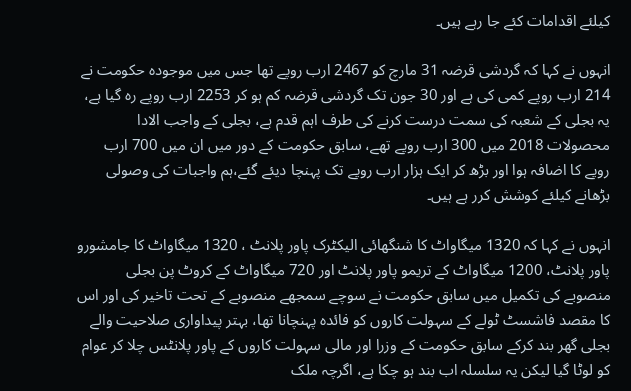کیلئے اقدامات کئے جا رہے ہیں۔

انہوں نے کہا کہ گردشی قرضہ 31 مارچ کو 2467 ارب روپے تھا جس میں موجودہ حکومت نے 214 ارب روپے کمی کی ہے اور 30 جون تک گردشی قرضہ کم ہو کر 2253 ارب روپے رہ گیا ہے، یہ بجلی کے شعبہ کی سمت درست کرنے کی طرف اہم قدم ہے، بجلی کے واجب الادا محصولات 2018 میں 300 ارب روپے تھے، سابق حکومت کے دور میں ان میں 700 ارب روپے کا اضافہ ہوا اور بڑھ کر ایک ہزار ارب روپے تک پہنچا دیئے گئے،ہم واجبات کی وصولی بڑھانے کیلئے کوشش کرر ہے ہیں۔

انہوں نے کہا کہ 1320 میگاواٹ کا شنگھائی الیکٹرک پاور پلانٹ ، 1320 میگاواٹ کا جامشورو پاور پلانٹ، 1200 میگاواٹ کے تریمو پاور پلانٹ اور 720 میگاواٹ کے کروٹ پن بجلی منصوبے کی تکمیل میں سابق حکومت نے سوچے سمجھے منصوبے کے تحت تاخیر کی اور اس کا مقصد فاشسٹ ٹولے کے سہولت کاروں کو فائدہ پہنچانا تھا، بہتر پیداواری صلاحیت والے بجلی گھر بند کرکے سابق حکومت کے وزرا اور مالی سہولت کاروں کے پاور پلانٹس چلا کر عوام کو لوٹا گیا لیکن یہ سلسلہ اب بند ہو چکا ہے، اگرچہ ملک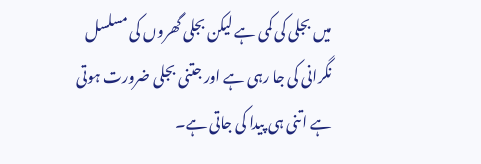میں بجلی کی کمی ہے لیکن بجلی گھروں کی مسلسل نگرانی کی جا رہی ہے اور جتنی بجلی ضرورت ہوتی ہے اتنی ہی پیدا کی جاتی ہے۔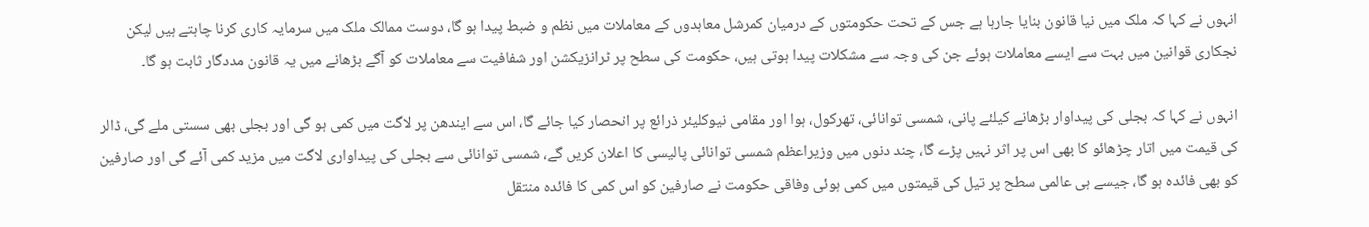انہوں نے کہا کہ ملک میں نیا قانون بنایا جارہا ہے جس کے تحت حکومتوں کے درمیان کمرشل معاہدوں کے معاملات میں نظم و ضبط پیدا ہو گا، دوست ممالک ملک میں سرمایہ کاری کرنا چاہتے ہیں لیکن نجکاری قوانین میں بہت سے ایسے معاملات ہوئے جن کی وجہ سے مشکلات پیدا ہوتی ہیں، حکومت کی سطح پر ٹرانزیکشن اور شفافیت سے معاملات کو آگے بڑھانے میں یہ قانون مددگار ثابت ہو گا۔

انہوں نے کہا کہ بجلی کی پیداوار بڑھانے کیلئے پانی، شمسی توانائی، تھرکول، ہوا اور مقامی نیوکلیئر ذرائع پر انحصار کیا جائے گا، اس سے ایندھن پر لاگت میں کمی ہو گی اور بجلی بھی سستی ملے گی، ڈالر کی قیمت میں اتار چڑھائو کا بھی اس پر اثر نہیں پڑے گا، چند دنوں میں وزیراعظم شمسی توانائی پالیسی کا اعلان کریں گے، شمسی توانائی سے بجلی کی پیداواری لاگت میں مزید کمی آئے گی اور صارفین کو بھی فائدہ ہو گا، جیسے ہی عالمی سطح پر تیل کی قیمتوں میں کمی ہوئی وفاقی حکومت نے صارفین کو اس کمی کا فائدہ منتقل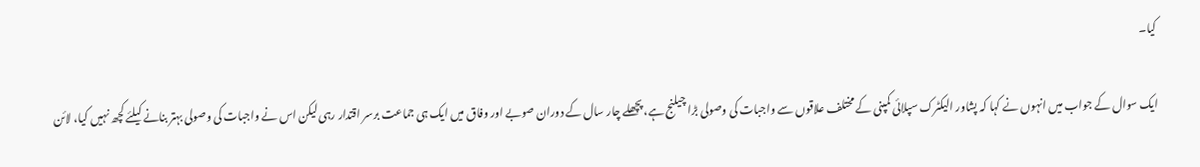کیا۔

ایک سوال کے جواب میں انہوں نے کہا کہ پشاور الیکٹرک سپلائی کمپنی کے مختلف علاقوں سے واجبات کی وصولی بڑا چیلنج ہے، پچھلے چار سال کے دوران صوبے اور وفاق میں ایک ہی جماعت برسر اقتدار رہی لیکن اس نے واجبات کی وصولی بہتر بنانے کیلئے کچھ نہیں کیا، لائن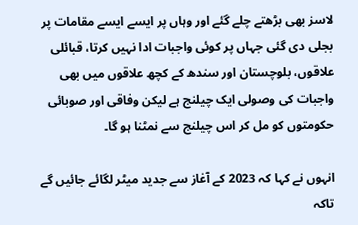لاسز بھی بڑھتے چلے گئے اور وہاں پر ایسے ایسے مقامات پر بجلی دی گئی جہاں پر کوئی واجبات ادا نہیں کرتا، قبائلی علاقوں، بلوچستان اور سندھ کے کچھ علاقوں میں بھی واجبات کی وصولی ایک چیلنج ہے لیکن وفاقی اور صوبائی حکومتوں کو مل کر اس چیلنج سے نمٹنا ہو گا۔

انہوں نے کہا کہ 2023 کے آغاز سے جدید میٹر لگائے جائیں گے تاکہ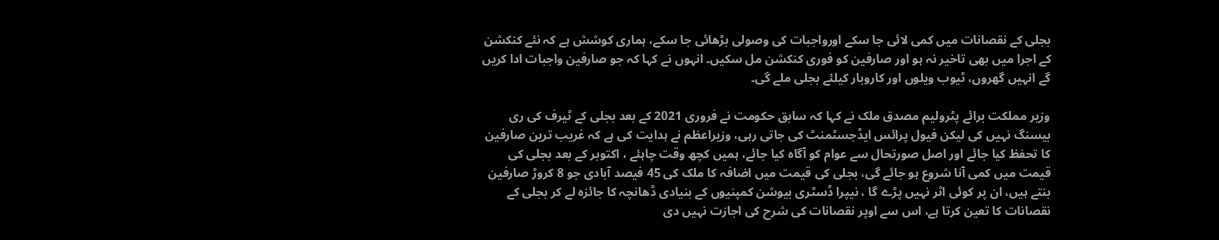بجلی کے نقصانات میں کمی لائی جا سکے اورواجبات کی وصولی بڑھائی جا سکے، ہماری کوشش ہے کہ نئے کنکشن کے اجرا میں بھی تاخیر نہ ہو اور صارفین کو فوری کنکشن مل سکیں۔ انہوں نے کہا کہ جو صارفین واجبات ادا کریں گے انہیں گھروں، ٹیوب ویلوں اور کاروبار کیلئے بجلی ملے گی۔

وزیر مملکت برائے پٹرولیم مصدق ملک نے کہا کہ سابق حکومت نے فروری 2021 کے بعد بجلی کے ٹیرف کی ری بیسنگ نہیں کی لیکن فیول پرائس ایڈجسٹمنٹ کی جاتی رہی، وزیراعظم نے ہدایت کی ہے کہ غریب ترین صارفین کا تحفظ کیا جائے اور اصل صورتحال سے عوام کو آگاہ کیا جائے، ہمیں کچھ وقت چاہئے ، اکتوبر کے بعد بجلی کی قیمت میں کمی آنا شروع ہو جائے گی، بجلی کی قیمت میں اضافہ کا ملک کی 45 فیصد آبادی جو 8 کروڑ صارفین بنتے ہیں، ان پر کوئی اثر نہیں پڑے گا ، نیپرا ڈسٹری بیوشن کمپنیوں کے بنیادی ڈھانچہ کا جائزہ لے کر بجلی کے نقصانات کا تعین کرتا ہے، اس سے اوپر نقصانات کی شرح کی اجازت نہیں دی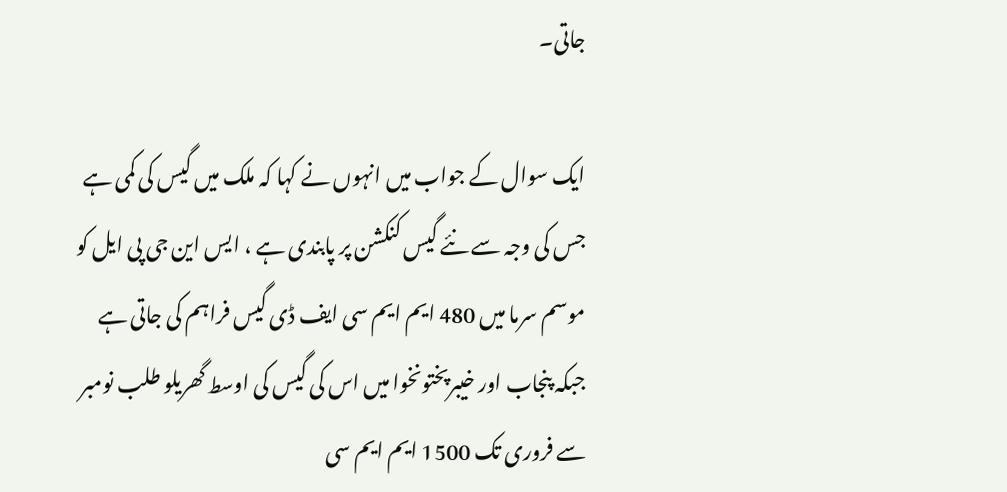جاتی۔

ایک سوال کے جواب میں انہوں نے کہا کہ ملک میں گیس کی کمی ہے جس کی وجہ سے نئے گیس کنکشن پر پابندی ہے ، ایس این جی پی ایل کو موسم سرما میں 480 ایم ایم سی ایف ڈی گیس فراہم کی جاتی ہے جبکہ پنجاب اور خیبرپختونخوا میں اس کی گیس کی اوسط گھریلو طلب نومبر سے فروری تک 1500 ایم ایم سی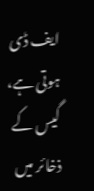ایف ڈی ہوتی ہے، گیس کے ذخائر میں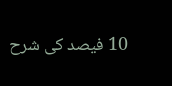10 فیصد کی شرح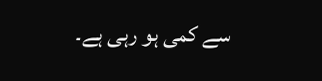سے کمی ہو رہی ہے۔